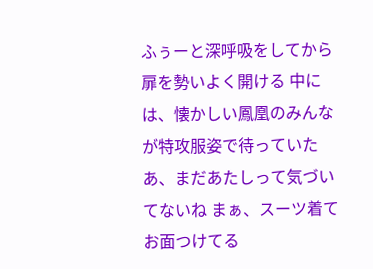ふぅーと深呼吸をしてから扉を勢いよく開ける 中には、懐かしい鳳凰のみんなが特攻服姿で待っていた あ、まだあたしって気づいてないね まぁ、スーツ着てお面つけてる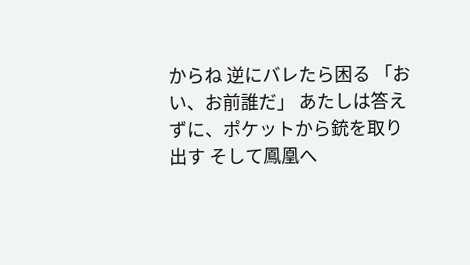からね 逆にバレたら困る 「おい、お前誰だ」 あたしは答えずに、ポケットから銃を取り出す そして鳳凰へ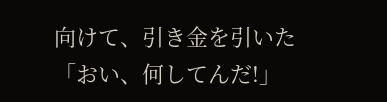向けて、引き金を引いた 「おい、何してんだ!」